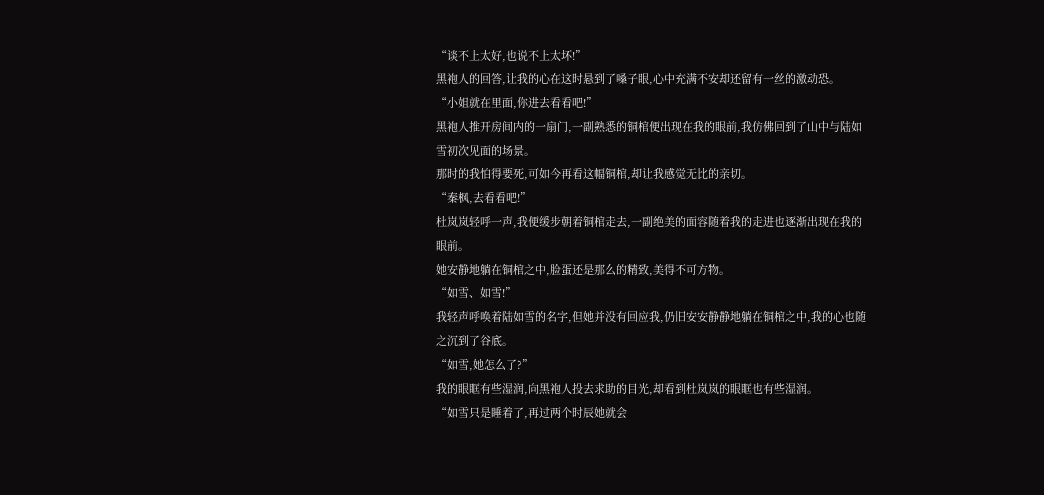“谈不上太好,也说不上太坏!”
黑袍人的回答,让我的心在这时悬到了嗓子眼,心中充满不安却还留有一丝的激动恐。
“小姐就在里面,你进去看看吧!”
黑袍人推开房间内的一扇门,一副熟悉的铜棺便出现在我的眼前,我仿佛回到了山中与陆如雪初次见面的场景。
那时的我怕得要死,可如今再看这幅铜棺,却让我感觉无比的亲切。
“秦枫,去看看吧!”
杜岚岚轻呼一声,我便缓步朝着铜棺走去,一副绝美的面容随着我的走进也逐渐出现在我的眼前。
她安静地躺在铜棺之中,脸蛋还是那么的精致,美得不可方物。
“如雪、如雪!”
我轻声呼唤着陆如雪的名字,但她并没有回应我,仍旧安安静静地躺在铜棺之中,我的心也随之沉到了谷底。
“如雪,她怎么了?”
我的眼眶有些湿润,向黑袍人投去求助的目光,却看到杜岚岚的眼眶也有些湿润。
“如雪只是睡着了,再过两个时辰她就会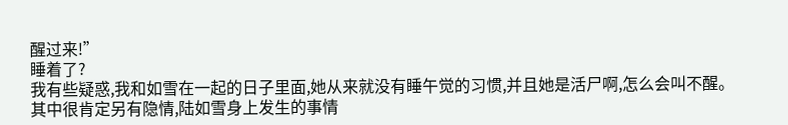醒过来!”
睡着了?
我有些疑惑,我和如雪在一起的日子里面,她从来就没有睡午觉的习惯,并且她是活尸啊,怎么会叫不醒。
其中很肯定另有隐情,陆如雪身上发生的事情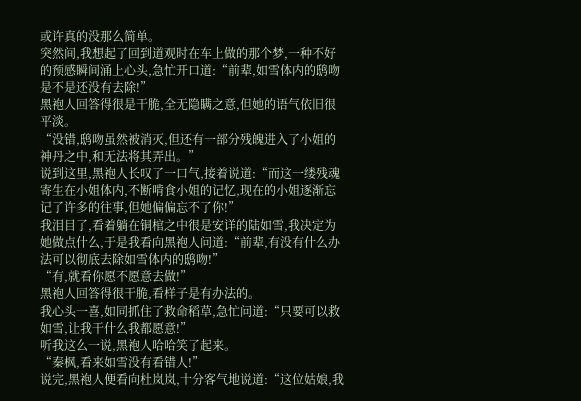或许真的没那么简单。
突然间,我想起了回到道观时在车上做的那个梦,一种不好的预感瞬间涌上心头,急忙开口道:“前辈,如雪体内的鸱吻是不是还没有去除!”
黑袍人回答得很是干脆,全无隐瞒之意,但她的语气依旧很平淡。
“没错,鸱吻虽然被消灭,但还有一部分残魄进入了小姐的神丹之中,和无法将其弄出。”
说到这里,黑袍人长叹了一口气,接着说道:“而这一缕残魂寄生在小姐体内,不断啃食小姐的记忆,现在的小姐逐渐忘记了许多的往事,但她偏偏忘不了你!”
我泪目了,看着躺在铜棺之中很是安详的陆如雪,我决定为她做点什么,于是我看向黑袍人问道:“前辈,有没有什么办法可以彻底去除如雪体内的鸱吻!”
“有,就看你愿不愿意去做!”
黑袍人回答得很干脆,看样子是有办法的。
我心头一喜,如同抓住了救命稻草,急忙问道:“只要可以救如雪,让我干什么我都愿意!”
听我这么一说,黑袍人哈哈笑了起来。
“秦枫,看来如雪没有看错人!”
说完,黑袍人便看向杜岚岚,十分客气地说道:“这位姑娘,我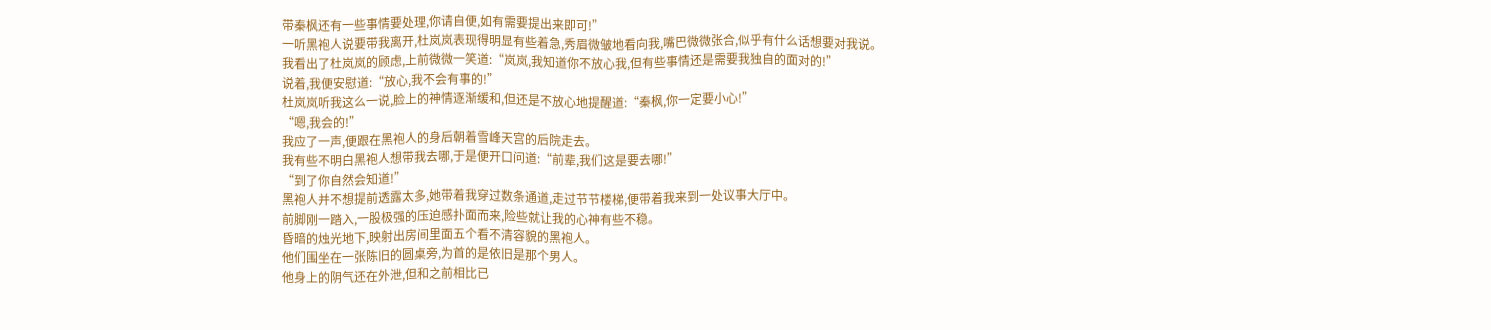带秦枫还有一些事情要处理,你请自便,如有需要提出来即可!”
一听黑袍人说要带我离开,杜岚岚表现得明显有些着急,秀眉微皱地看向我,嘴巴微微张合,似乎有什么话想要对我说。
我看出了杜岚岚的顾虑,上前微微一笑道:“岚岚,我知道你不放心我,但有些事情还是需要我独自的面对的!”
说着,我便安慰道:“放心,我不会有事的!”
杜岚岚听我这么一说,脸上的神情逐渐缓和,但还是不放心地提醒道:“秦枫,你一定要小心!”
“嗯,我会的!”
我应了一声,便跟在黑袍人的身后朝着雪峰天宫的后院走去。
我有些不明白黑袍人想带我去哪,于是便开口问道:“前辈,我们这是要去哪!”
“到了你自然会知道!”
黑袍人并不想提前透露太多,她带着我穿过数条通道,走过节节楼梯,便带着我来到一处议事大厅中。
前脚刚一踏入,一股极强的压迫感扑面而来,险些就让我的心神有些不稳。
昏暗的烛光地下,映射出房间里面五个看不清容貌的黑袍人。
他们围坐在一张陈旧的圆桌旁,为首的是依旧是那个男人。
他身上的阴气还在外泄,但和之前相比已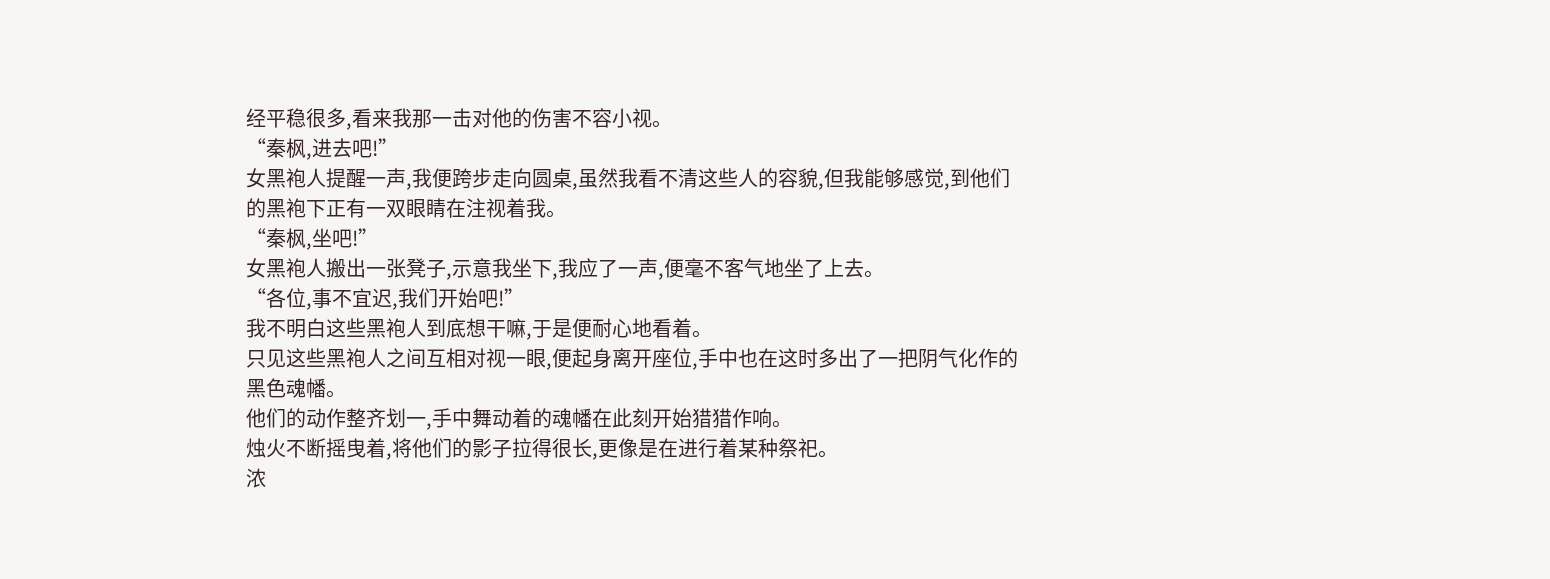经平稳很多,看来我那一击对他的伤害不容小视。
“秦枫,进去吧!”
女黑袍人提醒一声,我便跨步走向圆桌,虽然我看不清这些人的容貌,但我能够感觉,到他们的黑袍下正有一双眼睛在注视着我。
“秦枫,坐吧!”
女黑袍人搬出一张凳子,示意我坐下,我应了一声,便毫不客气地坐了上去。
“各位,事不宜迟,我们开始吧!”
我不明白这些黑袍人到底想干嘛,于是便耐心地看着。
只见这些黑袍人之间互相对视一眼,便起身离开座位,手中也在这时多出了一把阴气化作的黑色魂幡。
他们的动作整齐划一,手中舞动着的魂幡在此刻开始猎猎作响。
烛火不断摇曳着,将他们的影子拉得很长,更像是在进行着某种祭祀。
浓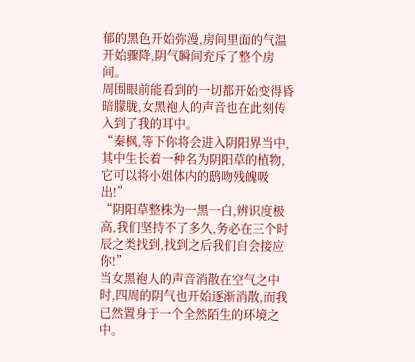郁的黑色开始弥漫,房间里面的气温开始骤降,阴气瞬间充斥了整个房间。
周围眼前能看到的一切都开始变得昏暗朦胧,女黑袍人的声音也在此刻传入到了我的耳中。
“秦枫,等下你将会进入阴阳界当中,其中生长着一种名为阴阳草的植物,它可以将小姐体内的鸱吻残魄吸出!”
“阴阳草整株为一黑一白,辨识度极高,我们坚持不了多久,务必在三个时辰之类找到,找到之后我们自会接应你!”
当女黑袍人的声音消散在空气之中时,四周的阴气也开始逐渐消散,而我已然置身于一个全然陌生的环境之中。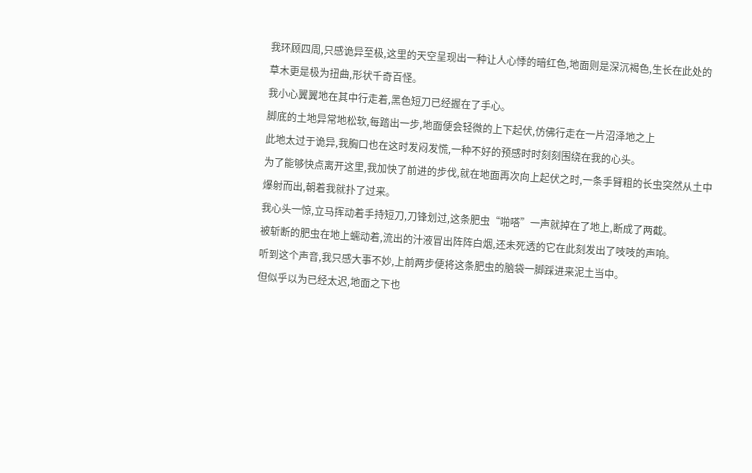我环顾四周,只感诡异至极,这里的天空呈现出一种让人心悸的暗红色,地面则是深沉褐色,生长在此处的草木更是极为扭曲,形状千奇百怪。
我小心翼翼地在其中行走着,黑色短刀已经握在了手心。
脚底的土地异常地松软,每踏出一步,地面便会轻微的上下起伏,仿佛行走在一片沼泽地之上
此地太过于诡异,我胸口也在这时发闷发慌,一种不好的预感时时刻刻围绕在我的心头。
为了能够快点离开这里,我加快了前进的步伐,就在地面再次向上起伏之时,一条手臂粗的长虫突然从土中爆射而出,朝着我就扑了过来。
我心头一惊,立马挥动着手持短刀,刀锋划过,这条肥虫“啪嗒”一声就掉在了地上,断成了两截。
被斩断的肥虫在地上蠕动着,流出的汁液冒出阵阵白烟,还未死透的它在此刻发出了吱吱的声响。
听到这个声音,我只感大事不妙,上前两步便将这条肥虫的脑袋一脚踩进来泥土当中。
但似乎以为已经太迟,地面之下也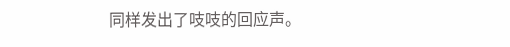同样发出了吱吱的回应声。